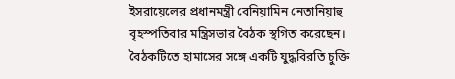ইসরায়েলের প্রধানমন্ত্রী বেনিয়ামিন নেতানিয়াহু বৃহস্পতিবার মন্ত্রিসভার বৈঠক স্থগিত করেছেন। বৈঠকটিতে হামাসের সঙ্গে একটি যুদ্ধবিরতি চুক্তি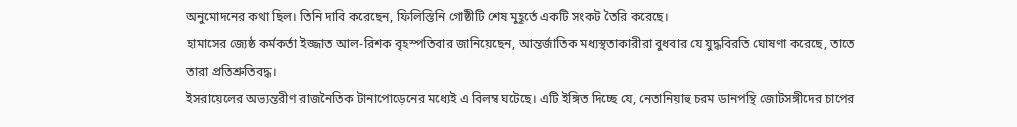অনুমোদনের কথা ছিল। তিনি দাবি করেছেন, ফিলিস্তিনি গোষ্ঠীটি শেষ মুহূর্তে একটি সংকট তৈরি করেছে।
হামাসের জ্যেষ্ঠ কর্মকর্তা ইজ্জাত আল-রিশক বৃহস্পতিবার জানিয়েছেন, আন্তর্জাতিক মধ্যস্থতাকারীরা বুধবার যে যুদ্ধবিরতি ঘোষণা করেছে, তাতে তারা প্রতিশ্রুতিবদ্ধ।
ইসরায়েলের অভ্যন্তরীণ রাজনৈতিক টানাপোড়েনের মধ্যেই এ বিলম্ব ঘটেছে। এটি ইঙ্গিত দিচ্ছে যে, নেতানিয়াহু চরম ডানপন্থি জোটসঙ্গীদের চাপের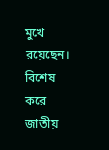মুখে রয়েছেন। বিশেষ করে জাতীয়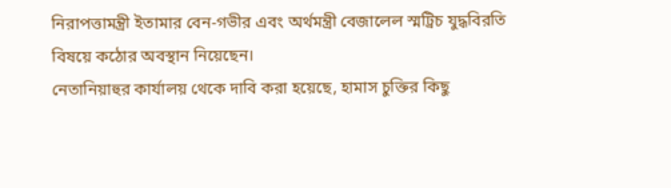নিরাপত্তামন্ত্রী ইতামার বেন-গভীর এবং অর্থমন্ত্রী বেজালেল স্মট্রিচ যুদ্ধবিরতি বিষয়ে কঠোর অবস্থান নিয়েছেন।
নেতানিয়াহুর কার্যালয় থেকে দাবি করা হয়েছে, হামাস চুক্তির কিছু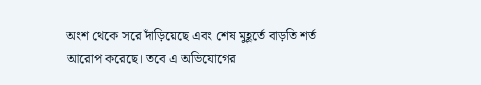অংশ থেকে সরে দাঁড়িয়েছে এবং শেষ মুহূর্তে বাড়তি শর্ত আরোপ করেছে। তবে এ অভিযোগের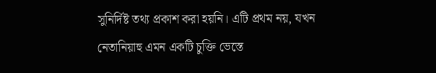সুনির্দিষ্ট তথ্য প্রকাশ করা হয়নি। এটি প্রথম নয়, যখন নেতানিয়াহু এমন একটি চুক্তি ভেস্তে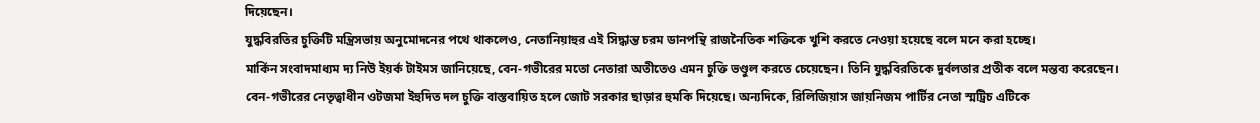দিয়েছেন।
যুদ্ধবিরতির চুক্তিটি মন্ত্রিসভায় অনুমোদনের পথে থাকলেও, নেতানিয়াহুর এই সিদ্ধান্ত চরম ডানপন্থি রাজনৈতিক শক্তিকে খুশি করতে নেওয়া হয়েছে বলে মনে করা হচ্ছে।
মার্কিন সংবাদমাধ্যম দ্য নিউ ইয়র্ক টাইমস জানিয়েছে, বেন-গভীরের মতো নেতারা অতীতেও এমন চুক্তি ভণ্ডুল করতে চেয়েছেন। তিনি যুদ্ধবিরতিকে দুর্বলতার প্রতীক বলে মন্তব্য করেছেন।
বেন-গভীরের নেতৃত্বাধীন ওটজমা ইহুদিত দল চুক্তি বাস্তবায়িত হলে জোট সরকার ছাড়ার হুমকি দিয়েছে। অন্যদিকে, রিলিজিয়াস জায়নিজম পার্টির নেতা স্মট্রিচ এটিকে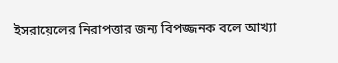ইসরায়েলের নিরাপত্তার জন্য বিপজ্জনক বলে আখ্যা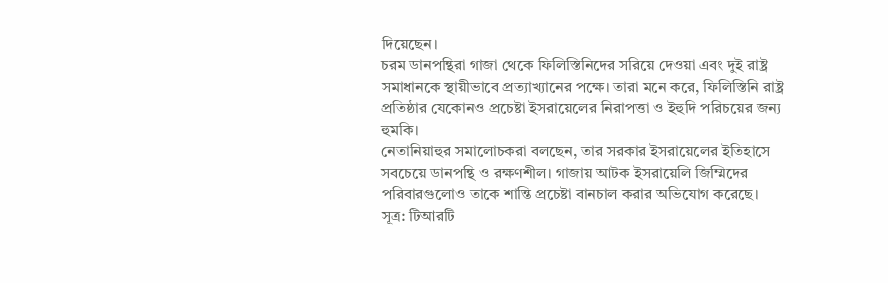দিয়েছেন।
চরম ডানপন্থিরা গাজা থেকে ফিলিস্তিনিদের সরিয়ে দেওয়া এবং দুই রাষ্ট্র সমাধানকে স্থায়ীভাবে প্রত্যাখ্যানের পক্ষে। তারা মনে করে, ফিলিস্তিনি রাষ্ট্র প্রতিষ্ঠার যেকোনও প্রচেষ্টা ইসরায়েলের নিরাপত্তা ও ইহুদি পরিচয়ের জন্য হুমকি।
নেতানিয়াহুর সমালোচকরা বলছেন, তার সরকার ইসরায়েলের ইতিহাসে সবচেয়ে ডানপন্থি ও রক্ষণশীল। গাজায় আটক ইসরায়েলি জিম্মিদের পরিবারগুলোও তাকে শান্তি প্রচেষ্টা বানচাল করার অভিযোগ করেছে।
সূত্র: টিআরটি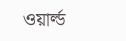ওয়ার্ল্ড